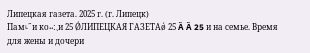Липецкая газета. 2025 г. (г. Липецк)
Пам˪˝и ко˖˖ːˎи 25 ǾЛИПЕЦКАЯ ГАЗЕТАǿ 25 Ȁ Ȁ 25 и на семье. Время для жены и дочери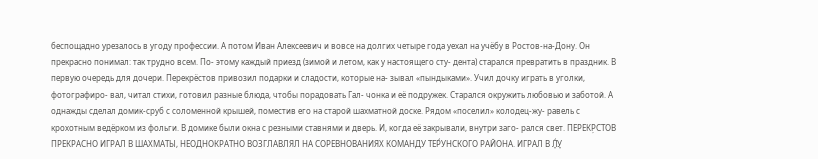беспощадно урезалось в угоду профессии. А потом Иван Алексеевич и вовсе на долгих четыре года уехал на учёбу в Ростов-на-Дону. Он прекрасно понимал: так трудно всем. По- этому каждый приезд (зимой и летом, как у настоящего сту- дента) старался превратить в праздник. В первую очередь для дочери. Перекрёстов привозил подарки и сладости, которые на- зывал «пындыками». Учил дочку играть в уголки, фотографиро- вал, читал стихи, готовил разные блюда, чтобы порадовать Гал- чонка и её подружек. Старался окружить любовью и заботой. А однажды сделал домик-сруб с соломенной крышей, поместив его на старой шахматной доске. Рядом «поселил» колодец-жу- равель с крохотным ведёрком из фольги. В домике были окна с резными ставнями и дверь. И, когда её закрывали, внутри заго- рался свет. ПЕРЕКР̦СТОВ ПРЕКРАСНО ИГРАЛ В ШАХМАТЫ, НЕОДНОКРАТНО ВОЗГЛАВЛЯЛ НА СОРЕВНОВАНИЯХ КОМАНДУ ТЕР́УНСКОГО РАЙОНА. ИГРАЛ В Л̞́У̞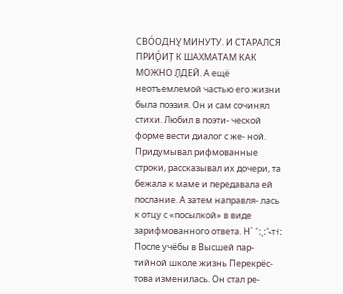СВО́ОДНУ̞ МИНУТУ. И СТАРАЛСЯ ПРИО̙́ИТ̜ К ШАХМАТАМ КАК МОЖНО Л̞ДЕЙ. А ещё неотъемлемой частью его жизни была поэзия. Он и сам сочинял стихи. Любил в поэти- ческой форме вести диалог с же- ной. Придумывал рифмованные строки, рассказывал их дочери, та бежала к маме и передавала ей послание. А затем направля- лась к отцу с «посылкой» в виде зарифмованного ответа. Нˋ ˚ː˛ː˚˞т˧ː После учёбы в Высшей пар- тийной школе жизнь Перекрёс- това изменилась. Он стал ре-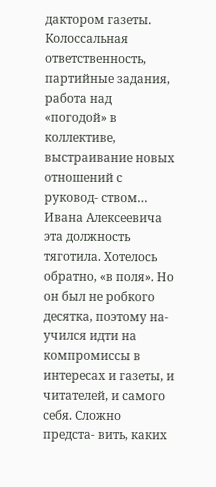дактором газеты. Колоссальная ответственность, партийные задания, работа над «погодой» в коллективе, выстраивание новых отношений с руковод- ством… Ивана Алексеевича эта должность тяготила. Хотелось обратно, «в поля». Но он был не робкого десятка, поэтому на- учился идти на компромиссы в интересах и газеты, и читателей, и самого себя. Сложно предста- вить, каких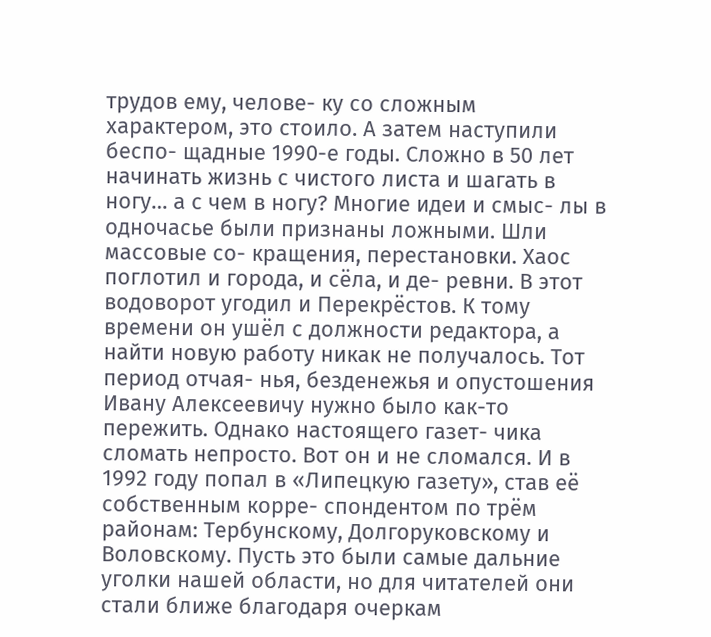трудов ему, челове- ку со сложным характером, это стоило. А затем наступили беспо- щадные 1990-е годы. Сложно в 50 лет начинать жизнь с чистого листа и шагать в ногу… а с чем в ногу? Многие идеи и смыс- лы в одночасье были признаны ложными. Шли массовые со- кращения, перестановки. Хаос поглотил и города, и сёла, и де- ревни. В этот водоворот угодил и Перекрёстов. К тому времени он ушёл с должности редактора, а найти новую работу никак не получалось. Тот период отчая- нья, безденежья и опустошения Ивану Алексеевичу нужно было как-то пережить. Однако настоящего газет- чика сломать непросто. Вот он и не сломался. И в 1992 году попал в «Липецкую газету», став её собственным корре- спондентом по трём районам: Тербунскому, Долгоруковскому и Воловскому. Пусть это были самые дальние уголки нашей области, но для читателей они стали ближе благодаря очеркам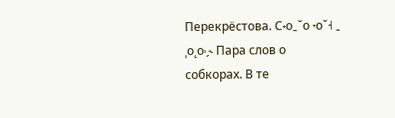Перекрёстова. С˖оˍ˘о ˕о˘˧ ˍ ˌо˛о˒ˏ˞ Пара слов о собкорах. В те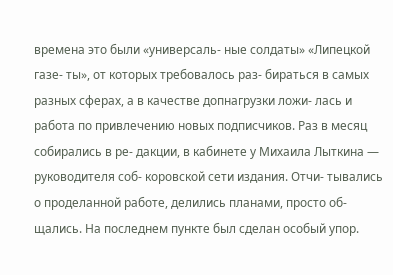времена это были «универсаль- ные солдаты» «Липецкой газе- ты», от которых требовалось раз- бираться в самых разных сферах, а в качестве допнагрузки ложи- лась и работа по привлечению новых подписчиков. Раз в месяц собирались в ре- дакции, в кабинете у Михаила Лыткина — руководителя соб- коровской сети издания. Отчи- тывались о проделанной работе, делились планами, просто об- щались. На последнем пункте был сделан особый упор.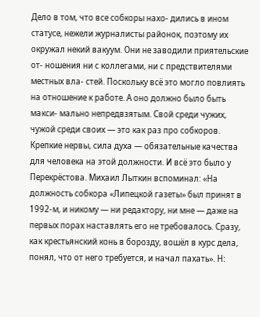Дело в том, что все собкоры нахо- дились в ином статусе, нежели журналисты районок, поэтому их окружал некий вакуум. Они не заводили приятельские от- ношения ни с коллегами, ни с предствителями местных вла- стей. Поскольку всё это могло повлиять на отношение к работе. А оно должно было быть макси- мально непредвзятым. Свой среди чужих, чужой среди своих — это как раз про собкоров. Крепкие нервы, сила духа — обязательные качества для человека на этой должности. И всё это было у Перекрёстова. Михаил Лыткин вспоминал: «На должность собкора «Липецкой газеты» был принят в 1992-м, и никому — ни редактору, ни мне — даже на первых порах наставлять его не требовалось. Сразу, как крестьянский конь в борозду, вошёл в курс дела, понял, что от него требуется, и начал пахать». Нː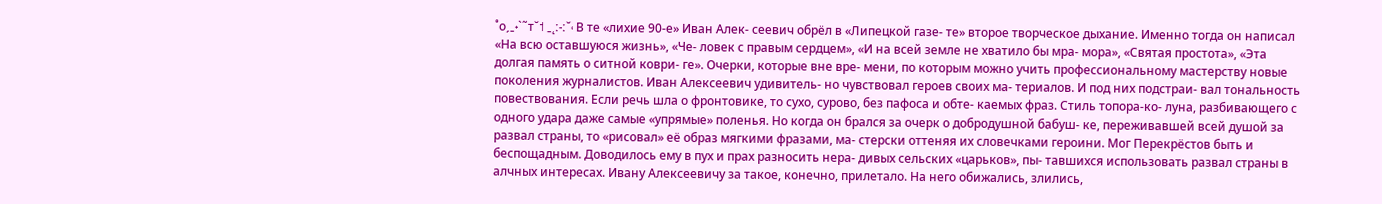˚оˏˍ˖ˋ˜т˘˦ ˍ˛ː˗ː˘˓ В те «лихие 90-е» Иван Алек- сеевич обрёл в «Липецкой газе- те» второе творческое дыхание. Именно тогда он написал «На всю оставшуюся жизнь», «Че- ловек с правым сердцем», «И на всей земле не хватило бы мра- мора», «Святая простота», «Эта долгая память о ситной коври- ге». Очерки, которые вне вре- мени, по которым можно учить профессиональному мастерству новые поколения журналистов. Иван Алексеевич удивитель- но чувствовал героев своих ма- териалов. И под них подстраи- вал тональность повествования. Если речь шла о фронтовике, то сухо, сурово, без пафоса и обте- каемых фраз. Стиль топора-ко- луна, разбивающего с одного удара даже самые «упрямые» поленья. Но когда он брался за очерк о добродушной бабуш- ке, переживавшей всей душой за развал страны, то «рисовал» её образ мягкими фразами, ма- стерски оттеняя их словечками героини. Мог Перекрёстов быть и беспощадным. Доводилось ему в пух и прах разносить нера- дивых сельских «царьков», пы- тавшихся использовать развал страны в алчных интересах. Ивану Алексеевичу за такое, конечно, прилетало. На него обижались, злились,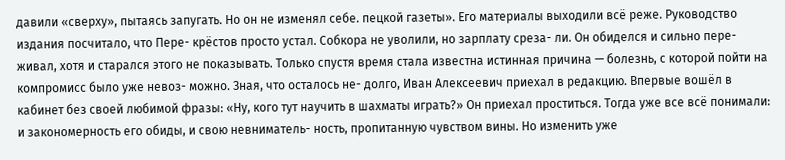давили «сверху», пытаясь запугать. Но он не изменял себе. пецкой газеты». Его материалы выходили всё реже. Руководство издания посчитало, что Пере- крёстов просто устал. Собкора не уволили, но зарплату среза- ли. Он обиделся и сильно пере- живал, хотя и старался этого не показывать. Только спустя время стала известна истинная причина — болезнь, с которой пойти на компромисс было уже невоз- можно. Зная, что осталось не- долго, Иван Алексеевич приехал в редакцию. Впервые вошёл в кабинет без своей любимой фразы: «Ну, кого тут научить в шахматы играть?» Он приехал проститься. Тогда уже все всё понимали: и закономерность его обиды, и свою невниматель- ность, пропитанную чувством вины. Но изменить уже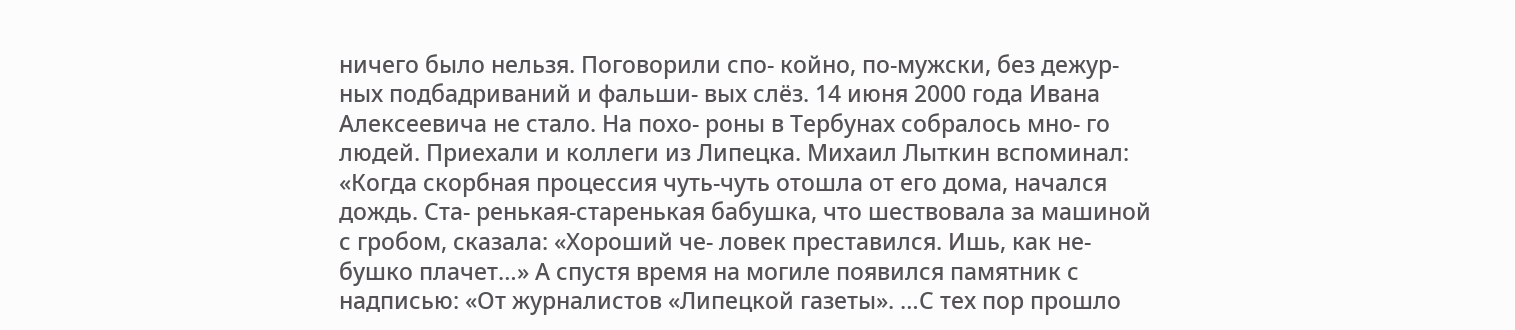ничего было нельзя. Поговорили спо- койно, по-мужски, без дежур- ных подбадриваний и фальши- вых слёз. 14 июня 2000 года Ивана Алексеевича не стало. На похо- роны в Тербунах собралось мно- го людей. Приехали и коллеги из Липецка. Михаил Лыткин вспоминал: «Когда скорбная процессия чуть-чуть отошла от его дома, начался дождь. Ста- ренькая-старенькая бабушка, что шествовала за машиной с гробом, сказала: «Хороший че- ловек преставился. Ишь, как не- бушко плачет…» А спустя время на могиле появился памятник с надписью: «От журналистов «Липецкой газеты». …С тех пор прошло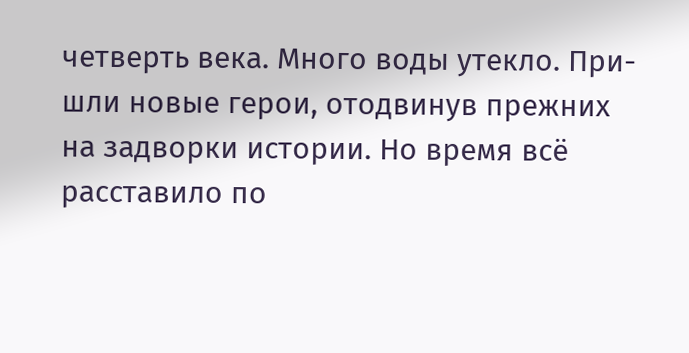четверть века. Много воды утекло. При- шли новые герои, отодвинув прежних на задворки истории. Но время всё расставило по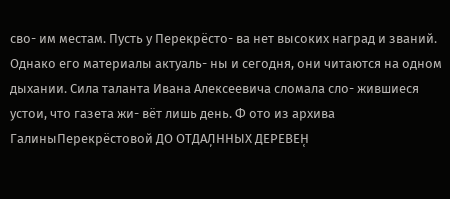сво- им местам. Пусть у Перекрёсто- ва нет высоких наград и званий. Однако его материалы актуаль- ны и сегодня, они читаются на одном дыхании. Сила таланта Ивана Алексеевича сломала сло- жившиеся устои, что газета жи- вёт лишь день. Ф ото из архива ГалиныПерекрёстовой ДО ОТДАЛ̦ННЫХ ДЕРЕВЕН̜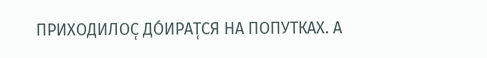ПРИХОДИЛОС̜ ДО́ИРАТ̜СЯ НА ПОПУТКАХ. А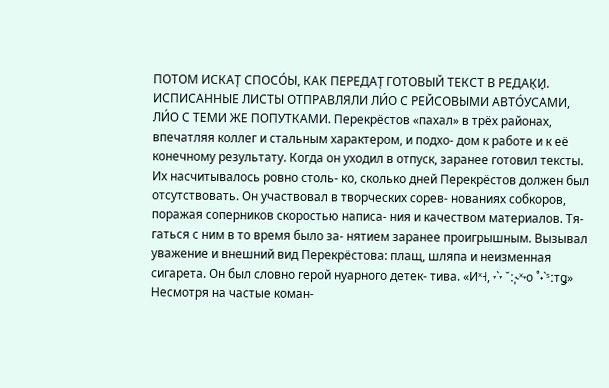ПОТОМ ИСКАТ̜ СПОСО́Ы, КАК ПЕРЕДАТ̜ ГОТОВЫЙ ТЕКСТ В РЕДАК̖И̞. ИСПИСАННЫЕ ЛИСТЫ ОТПРАВЛЯЛИ ЛИ́О С РЕЙСОВЫМИ АВТО́УСАМИ, ЛИ́О С ТЕМИ ЖЕ ПОПУТКАМИ. Перекрёстов «пахал» в трёх районах, впечатляя коллег и стальным характером, и подхо- дом к работе и к её конечному результату. Когда он уходил в отпуск, заранее готовил тексты. Их насчитывалось ровно столь- ко, сколько дней Перекрёстов должен был отсутствовать. Он участвовал в творческих сорев- нованиях собкоров, поражая соперников скоростью написа- ния и качеством материалов. Тя- гаться с ним в то время было за- нятием заранее проигрышным. Вызывал уважение и внешний вид Перекрёстова: плащ, шляпа и неизменная сигарета. Он был словно герой нуарного детек- тива. «Иˣ˧, ˕ˋ˕ ˘ːˌ˞ˣ˕о ˚˖ˋˢːтǥ» Несмотря на частые коман-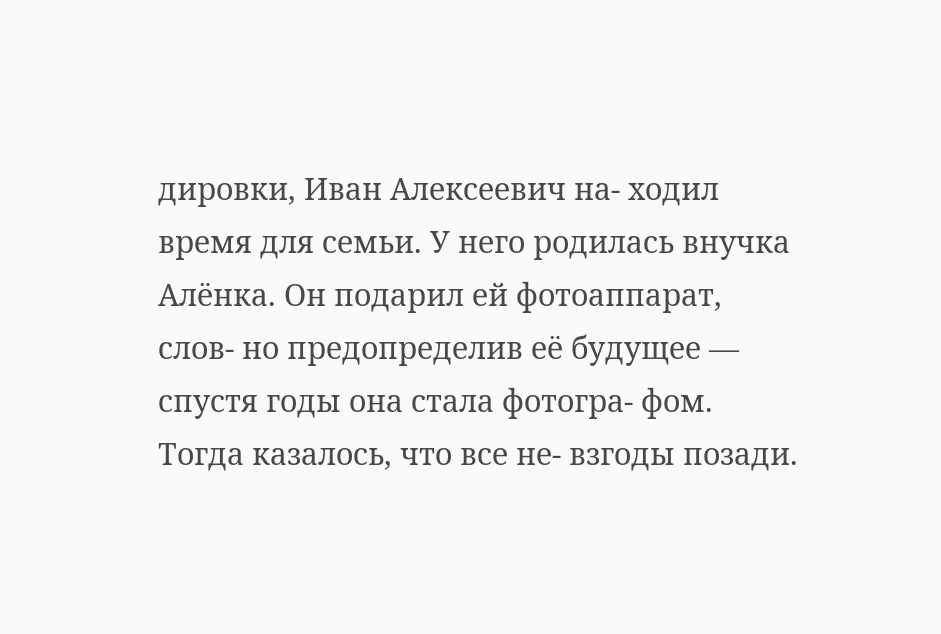дировки, Иван Алексеевич на- ходил время для семьи. У него родилась внучка Алёнка. Он подарил ей фотоаппарат, слов- но предопределив её будущее — спустя годы она стала фотогра- фом. Тогда казалось, что все не- взгоды позади.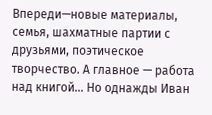Впереди—новые материалы, семья, шахматные партии с друзьями, поэтическое творчество. А главное — работа над книгой… Но однажды Иван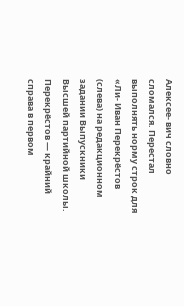Алексее- вич словно сломался. Перестал выполнять норму строк для «Ли- Иван Перекрёстов (слева) на редакционном задании Выпускники Высшей партийной школы. Перекрёстов — крайний справа в первом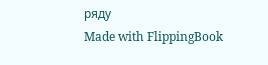ряду
Made with FlippingBook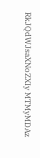RkJQdWJsaXNoZXIy MTMyMDAz